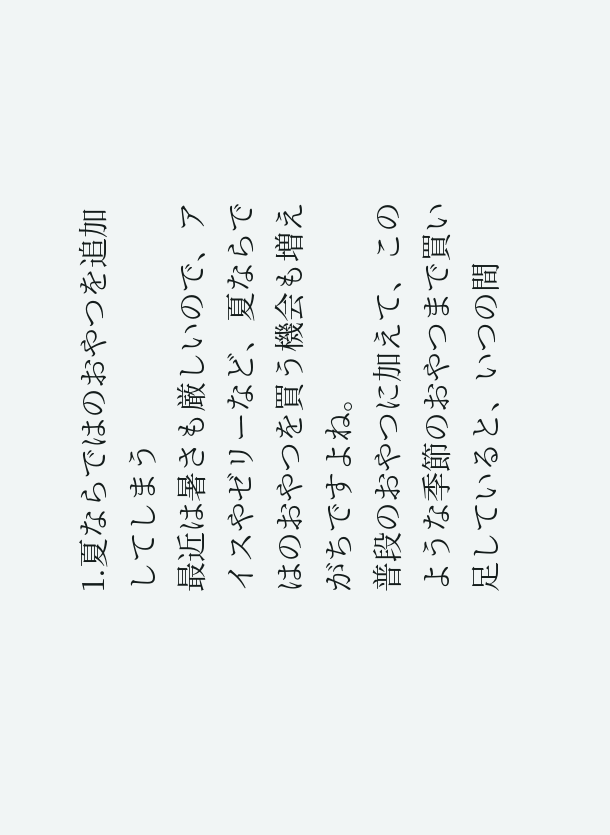1.夏ならではのおやつを追加してしまう
最近は暑さも厳しいので、アイスやゼリーなど、夏ならではのおやつを買う機会も増えがちですよね。
普段のおやつに加えて、このような季節のおやつまで買い足していると、いつの間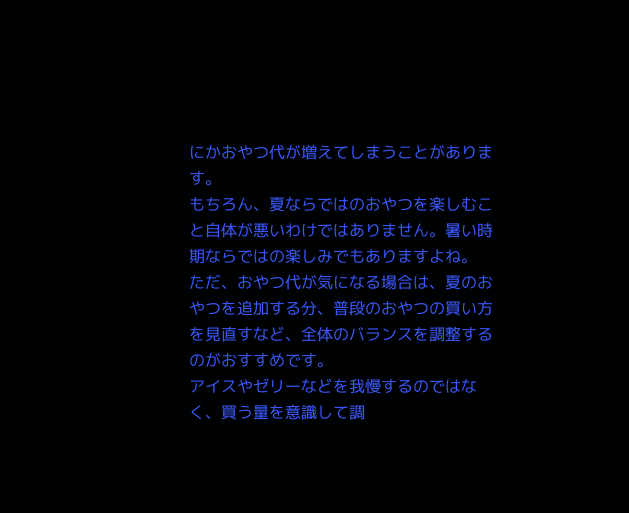にかおやつ代が増えてしまうことがあります。
もちろん、夏ならではのおやつを楽しむこと自体が悪いわけではありません。暑い時期ならではの楽しみでもありますよね。
ただ、おやつ代が気になる場合は、夏のおやつを追加する分、普段のおやつの買い方を見直すなど、全体のバランスを調整するのがおすすめです。
アイスやゼリーなどを我慢するのではなく、買う量を意識して調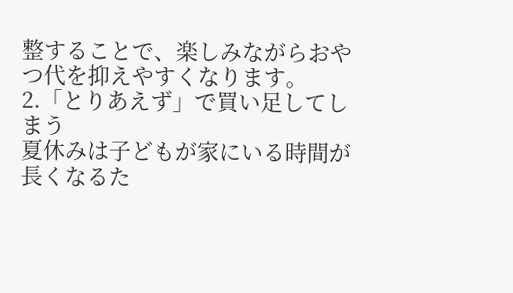整することで、楽しみながらおやつ代を抑えやすくなります。
2.「とりあえず」で買い足してしまう
夏休みは子どもが家にいる時間が長くなるた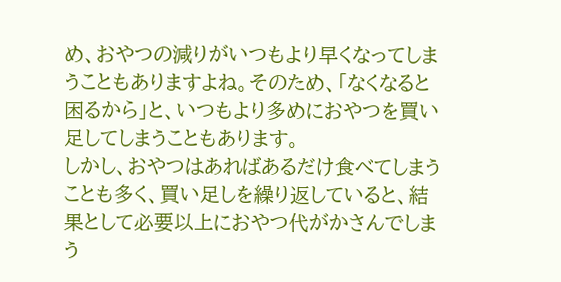め、おやつの減りがいつもより早くなってしまうこともありますよね。そのため、「なくなると困るから」と、いつもより多めにおやつを買い足してしまうこともあります。
しかし、おやつはあればあるだけ食べてしまうことも多く、買い足しを繰り返していると、結果として必要以上におやつ代がかさんでしまう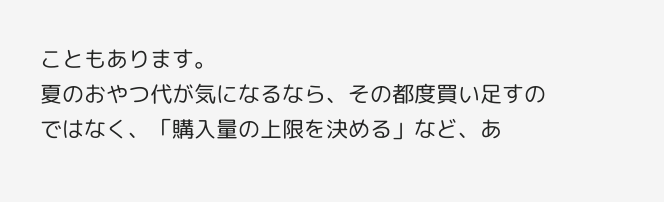こともあります。
夏のおやつ代が気になるなら、その都度買い足すのではなく、「購入量の上限を決める」など、あ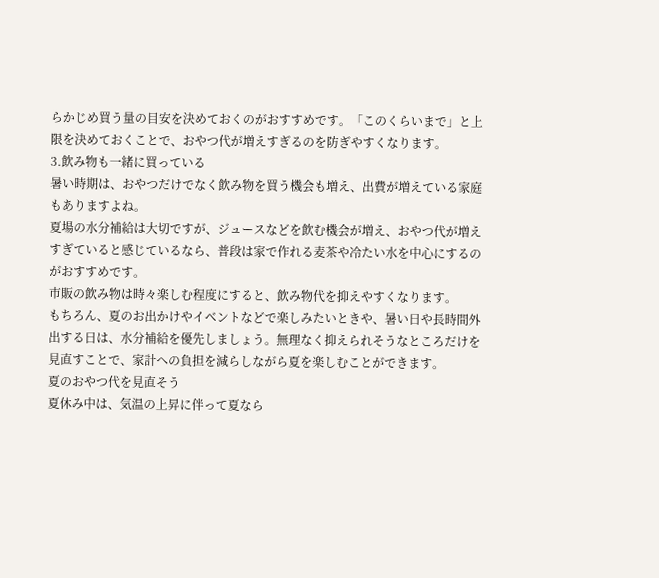らかじめ買う量の目安を決めておくのがおすすめです。「このくらいまで」と上限を決めておくことで、おやつ代が増えすぎるのを防ぎやすくなります。
3.飲み物も一緒に買っている
暑い時期は、おやつだけでなく飲み物を買う機会も増え、出費が増えている家庭もありますよね。
夏場の水分補給は大切ですが、ジュースなどを飲む機会が増え、おやつ代が増えすぎていると感じているなら、普段は家で作れる麦茶や冷たい水を中心にするのがおすすめです。
市販の飲み物は時々楽しむ程度にすると、飲み物代を抑えやすくなります。
もちろん、夏のお出かけやイベントなどで楽しみたいときや、暑い日や長時間外出する日は、水分補給を優先しましょう。無理なく抑えられそうなところだけを見直すことで、家計への負担を減らしながら夏を楽しむことができます。
夏のおやつ代を見直そう
夏休み中は、気温の上昇に伴って夏なら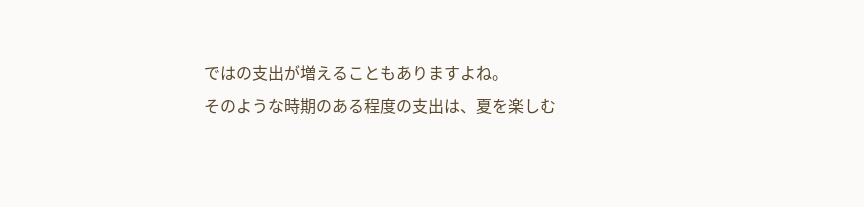ではの支出が増えることもありますよね。
そのような時期のある程度の支出は、夏を楽しむ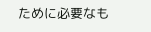ために必要なも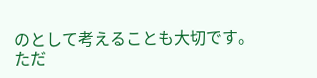のとして考えることも大切です。
ただ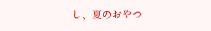し、夏のおやつ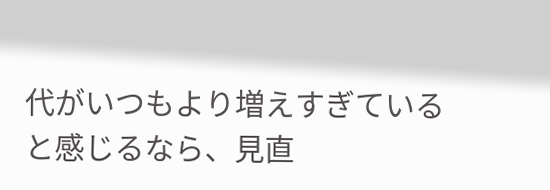代がいつもより増えすぎていると感じるなら、見直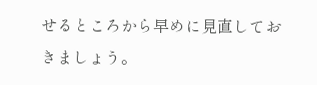せるところから早めに見直しておきましょう。